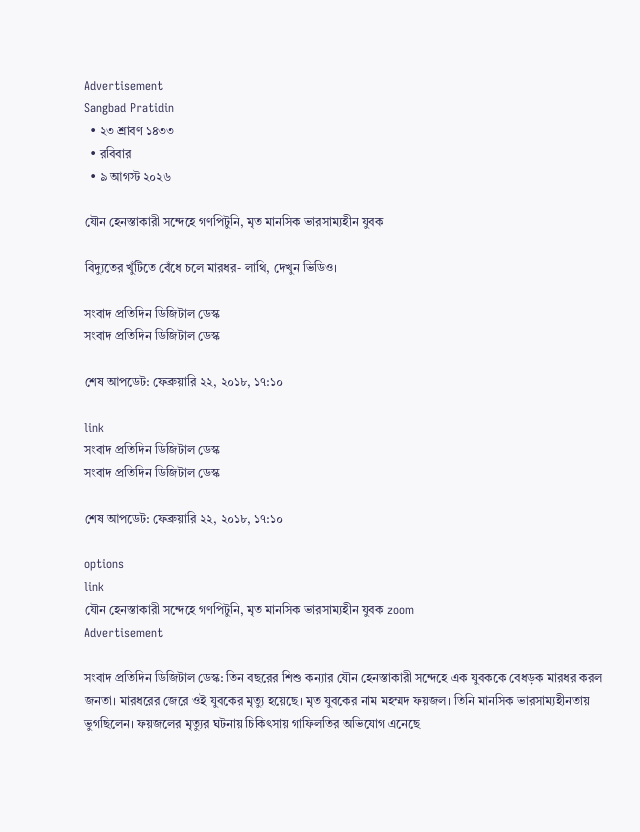Advertisement
Sangbad Pratidin
  • ২৩ শ্রাবণ ১৪৩৩
  • রবিবার
  • ৯ আগস্ট ২০২৬

যৌন হেনস্তাকারী সন্দেহে গণপিটুনি, মৃত মানসিক ভারসাম্যহীন যুবক

বিদ্যুতের খুঁটিতে বেঁধে চলে মারধর- লাথি, দেখুন ভিডিও।

সংবাদ প্রতিদিন ডিজিটাল ডেস্ক
সংবাদ প্রতিদিন ডিজিটাল ডেস্ক

শেষ আপডেট: ফেব্রুয়ারি ২২, ২০১৮, ১৭:১০

link
সংবাদ প্রতিদিন ডিজিটাল ডেস্ক
সংবাদ প্রতিদিন ডিজিটাল ডেস্ক

শেষ আপডেট: ফেব্রুয়ারি ২২, ২০১৮, ১৭:১০

options
link
যৌন হেনস্তাকারী সন্দেহে গণপিটুনি, মৃত মানসিক ভারসাম্যহীন যুবক zoom
Advertisement

সংবাদ প্রতিদিন ডিজিটাল ডেস্ক: তিন বছরের শিশু কন্যার যৌন হেনস্তাকারী সন্দেহে এক যুবককে বেধড়ক মারধর করল জনতা। মারধরের জেরে ওই যুবকের মৃত্যু হয়েছে। মৃত যুবকের নাম মহম্মদ ফয়জল। তিনি মানসিক ভারসাম্যহীনতায় ভুগছিলেন। ফয়জলের মৃত্যুর ঘটনায় চিকিৎসায় গাফিলতির অভিযোগ এনেছে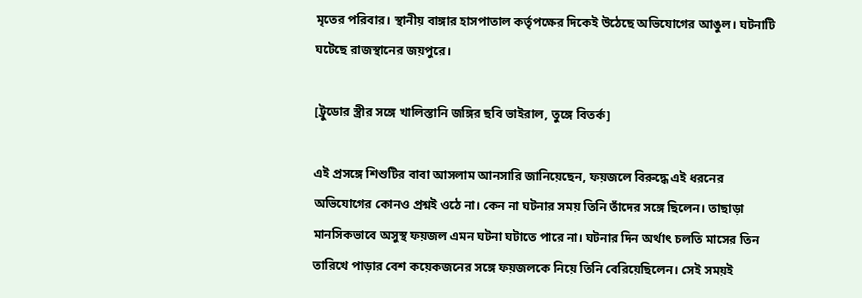মৃতের পরিবার। স্থানীয় বাঙ্গার হাসপাতাল কর্তৃপক্ষের দিকেই উঠেছে অভিযোগের আঙুল। ঘটনাটি ঘটেছে রাজস্থানের জয়পুরে।

[ট্রুডোর স্ত্রীর সঙ্গে খালিস্তানি জঙ্গির ছবি ভাইরাল, তুঙ্গে বিতর্ক]

এই প্রসঙ্গে শিশুটির বাবা আসলাম আনসারি জানিয়েছেন, ফয়জলে বিরুদ্ধে এই ধরনের অভিযোগের কোনও প্রশ্নই ওঠে না। কেন না ঘটনার সময় তিনি তাঁদের সঙ্গে ছিলেন। তাছাড়া মানসিকভাবে অসুস্থ ফয়জল এমন ঘটনা ঘটাতে পারে না। ঘটনার দিন অর্থাৎ চলতি মাসের তিন তারিখে পাড়ার বেশ কয়েকজনের সঙ্গে ফয়জলকে নিয়ে তিনি বেরিয়েছিলেন। সেই সময়ই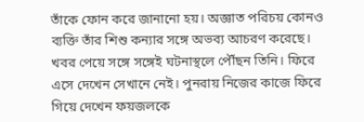তাঁকে ফোন করে জানানো হয়। অজ্ঞাত পরিচয় কোনও ব্যক্তি তাঁর শিশু কন্যার সঙ্গে অভব্য আচরণ করেছে। খবর পেয়ে সঙ্গে সঙ্গেই ঘটনাস্থলে পৌঁছন তিনি। ফিরে এসে দেখেন সেখানে নেই। পুনরায় নিজের কাজে ফিরে গিয়ে দেখেন ফয়জলকে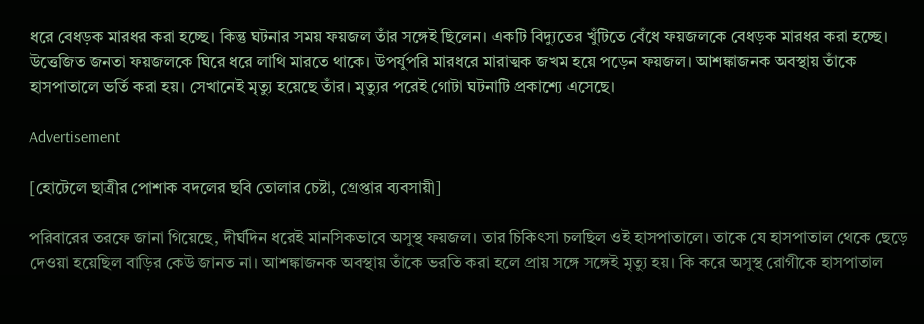ধরে বেধড়ক মারধর করা হচ্ছে। কিন্তু ঘটনার সময় ফয়জল তাঁর সঙ্গেই ছিলেন। একটি বিদ্যুতের খুঁটিতে বেঁধে ফয়জলকে বেধড়ক মারধর করা হচ্ছে। উত্তেজিত জনতা ফয়জলকে ঘিরে ধরে লাথি মারতে থাকে। উপর্যুপরি মারধরে মারাত্মক জখম হয়ে পড়েন ফয়জল। আশঙ্কাজনক অবস্থায় তাঁকে হাসপাতালে ভর্তি করা হয়। সেখানেই মৃত্যু হয়েছে তাঁর। মৃত্যুর পরেই গোটা ঘটনাটি প্রকাশ্যে এসেছে।

Advertisement

[হোটেলে ছাত্রীর পোশাক বদলের ছবি তোলার চেষ্টা, গ্রেপ্তার ব্যবসায়ী]

পরিবারের তরফে জানা গিয়েছে, দীর্ঘদিন ধরেই মানসিকভাবে অসুস্থ ফয়জল। তার চিকিৎসা চলছিল ওই হাসপাতালে। তাকে যে হাসপাতাল থেকে ছেড়ে দেওয়া হয়েছিল বাড়ির কেউ জানত না। আশঙ্কাজনক অবস্থায় তাঁকে ভরতি করা হলে প্রায় সঙ্গে সঙ্গেই মৃত্যু হয়। কি করে অসুস্থ রোগীকে হাসপাতাল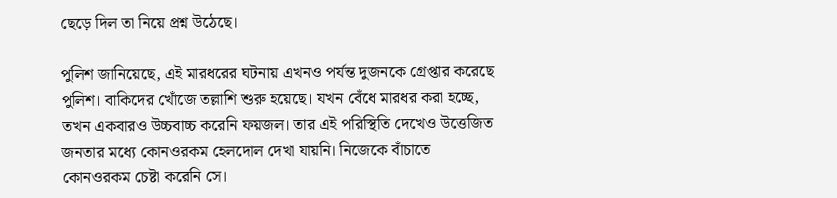ছেড়ে দিল তা নিয়ে প্রশ্ন উঠেছে।

পুলিশ জানিয়েছে, এই মারধরের ঘটনায় এখনও পর্যন্ত দুজনকে গ্রেপ্তার করেছে পুলিশ। বাকিদের খোঁজে তল্লাশি শুরু হয়েছে। যখন বেঁধে মারধর করা হচ্ছে, তখন একবারও উচ্চবাচ্চ করেনি ফয়জল। তার এই পরিস্থিতি দেখেও উত্তেজিত জনতার মধ্যে কোনওরকম হেলদোল দেখা যায়নি। নিজেকে বাঁচাতে কোনওরকম চেষ্টা করেনি সে।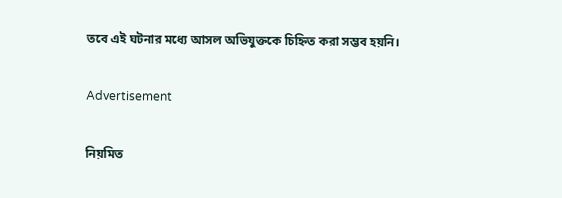তবে এই ঘটনার মধ্যে আসল অভিযুক্তকে চিহ্নিত করা সম্ভব হয়নি।

Advertisement

নিয়মিত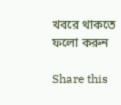খবরে থাকতে ফলো করুন

Share this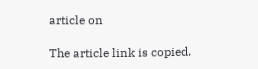article on

The article link is copied.